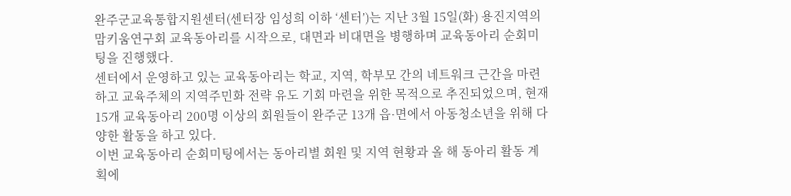완주군교육통합지원센터(센터장 임성희 이하 ‘센터’)는 지난 3월 15일(화) 용진지역의 맘키움연구회 교육동아리를 시작으로, 대면과 비대면을 병행하며 교육동아리 순회미팅을 진행했다.
센터에서 운영하고 있는 교육동아리는 학교, 지역, 학부모 간의 네트워크 근간을 마련하고 교육주체의 지역주민화 전략 유도 기회 마련을 위한 목적으로 추진되었으며, 현재 15개 교육동아리 200명 이상의 회원들이 완주군 13개 읍·면에서 아동청소년을 위해 다양한 활동을 하고 있다.
이번 교육동아리 순회미팅에서는 동아리별 회원 및 지역 현황과 올 해 동아리 활동 계획에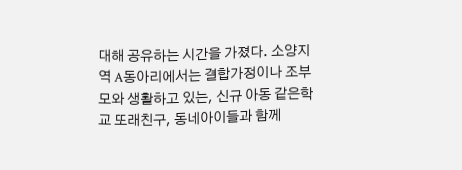대해 공유하는 시간을 가졌다. 소양지역 A동아리에서는 결합가정이나 조부모와 생활하고 있는, 신규 아동 같은학교 또래친구, 동네아이들과 함께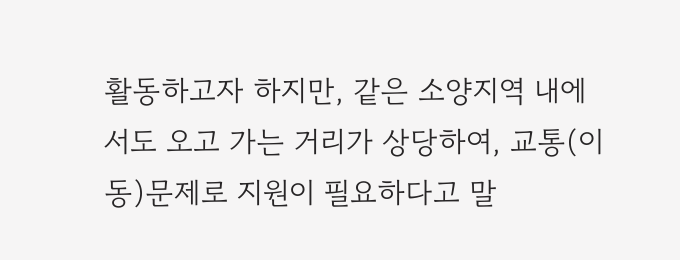활동하고자 하지만, 같은 소양지역 내에서도 오고 가는 거리가 상당하여, 교통(이동)문제로 지원이 필요하다고 말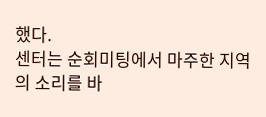했다.
센터는 순회미팅에서 마주한 지역의 소리를 바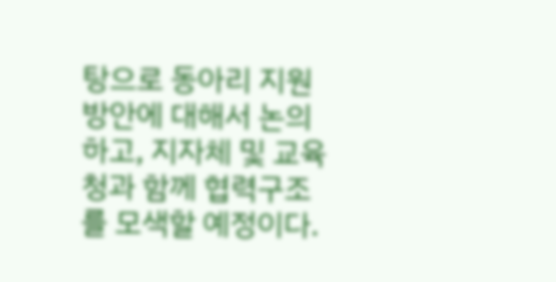탕으로 동아리 지원 방안에 대해서 논의하고, 지자체 및 교육청과 함께 협력구조를 모색할 예정이다.